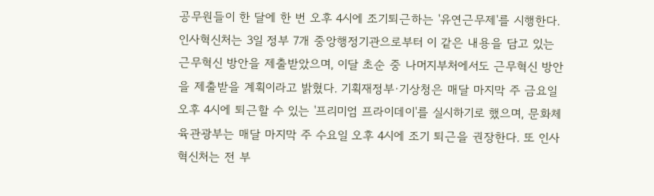공무원들이 한 달에 한 번 오후 4시에 조기퇴근하는 '유연근무제'를 시행한다.
인사혁신처는 3일 정부 7개 중앙행정기관으로부터 이 같은 내용을 담고 있는 근무혁신 방안을 제출받았으며, 이달 초순 중 나머지부처에서도 근무혁신 방안을 제출받을 계획이라고 밝혔다. 기획재정부·기상청은 매달 마지막 주 금요일 오후 4시에 퇴근할 수 있는 '프리미엄 프라이데이'를 실시하기로 했으며, 문화체육관광부는 매달 마지막 주 수요일 오후 4시에 조기 퇴근을 권장한다. 또 인사혁신처는 전 부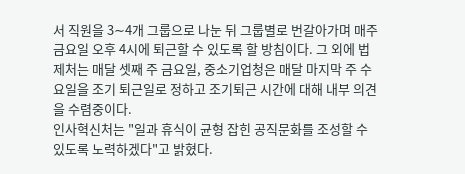서 직원을 3∼4개 그룹으로 나눈 뒤 그룹별로 번갈아가며 매주 금요일 오후 4시에 퇴근할 수 있도록 할 방침이다. 그 외에 법제처는 매달 셋째 주 금요일, 중소기업청은 매달 마지막 주 수요일을 조기 퇴근일로 정하고 조기퇴근 시간에 대해 내부 의견을 수렴중이다.
인사혁신처는 "일과 휴식이 균형 잡힌 공직문화를 조성할 수 있도록 노력하겠다"고 밝혔다.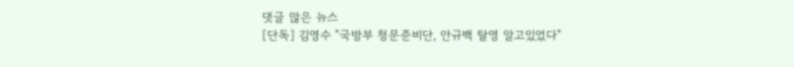댓글 많은 뉴스
[단독] 김영수 "국방부 청문준비단, 안규백 탈영 알고있었다"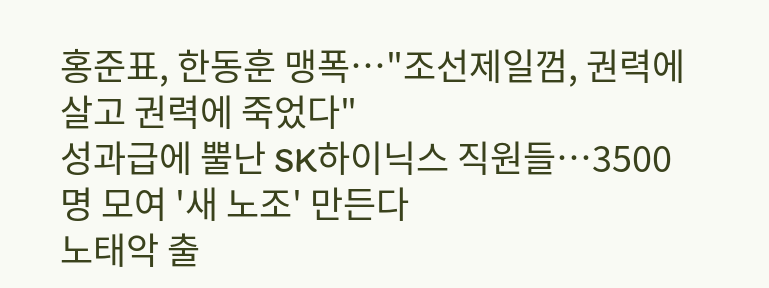홍준표, 한동훈 맹폭…"조선제일껌, 권력에 살고 권력에 죽었다"
성과급에 뿔난 SK하이닉스 직원들…3500명 모여 '새 노조' 만든다
노태악 출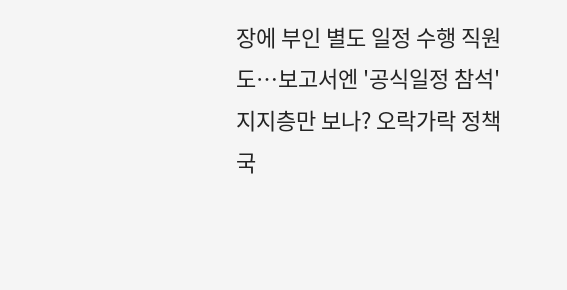장에 부인 별도 일정 수행 직원도…보고서엔 '공식일정 참석'
지지층만 보나? 오락가락 정책 국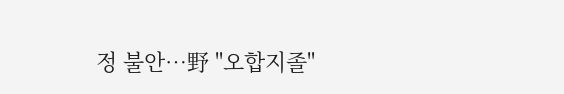정 불안…野 "오합지졸"